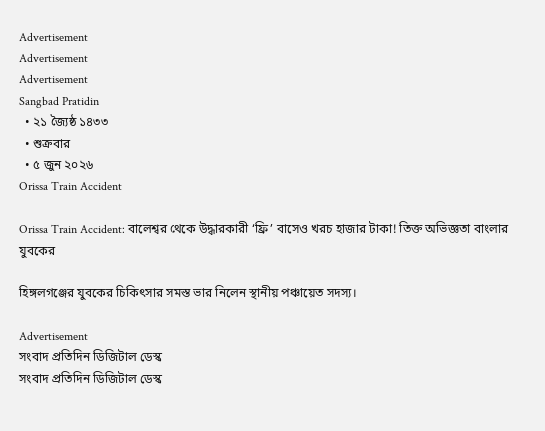Advertisement
Advertisement
Advertisement
Sangbad Pratidin
  • ২১ জ্যৈষ্ঠ ১৪৩৩
  • শুক্রবার
  • ৫ জুন ২০২৬
Orissa Train Accident

Orissa Train Accident: বালেশ্বর থেকে উদ্ধারকারী ‘ফ্রি’ বাসেও খরচ হাজার টাকা! তিক্ত অভিজ্ঞতা বাংলার যুবকের

হিঙ্গলগঞ্জের যুবকের চিকিৎসার সমস্ত ভার নিলেন স্থানীয় পঞ্চায়েত সদস্য।

Advertisement
সংবাদ প্রতিদিন ডিজিটাল ডেস্ক
সংবাদ প্রতিদিন ডিজিটাল ডেস্ক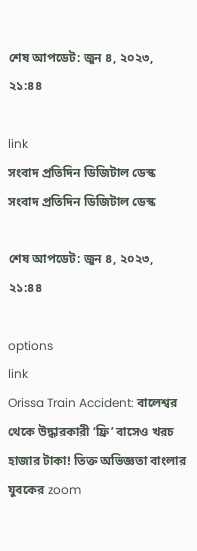শেষ আপডেট: জুন ৪, ২০২৩, ২১:৪৪

link
সংবাদ প্রতিদিন ডিজিটাল ডেস্ক
সংবাদ প্রতিদিন ডিজিটাল ডেস্ক

শেষ আপডেট: জুন ৪, ২০২৩, ২১:৪৪

options
link
Orissa Train Accident: বালেশ্বর থেকে উদ্ধারকারী ‘ফ্রি’ বাসেও খরচ হাজার টাকা! তিক্ত অভিজ্ঞতা বাংলার যুবকের zoom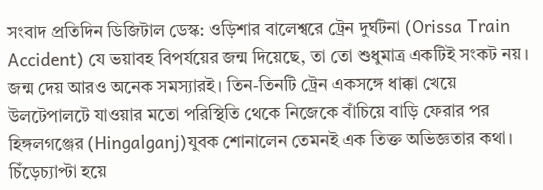সংবাদ প্রতিদিন ডিজিটাল ডেস্ক: ওড়িশার বালেশ্বরে ট্রেন দুর্ঘটনা (Orissa Train Accident) যে ভয়াবহ বিপর্যয়ের জন্ম দিয়েছে, তা তো শুধুমাত্র একটিই সংকট নয়। জন্ম দেয় আরও অনেক সমস্যারই। তিন-তিনটি ট্রেন একসঙ্গে ধাক্কা খেয়ে উলটেপালটে যাওয়ার মতো পরিস্থিতি থেকে নিজেকে বাঁচিয়ে বাড়ি ফেরার পর হিঙ্গলগঞ্জের (Hingalganj)যুবক শোনালেন তেমনই এক তিক্ত অভিজ্ঞতার কথা। চিঁড়েচ্যাপ্টা হয়ে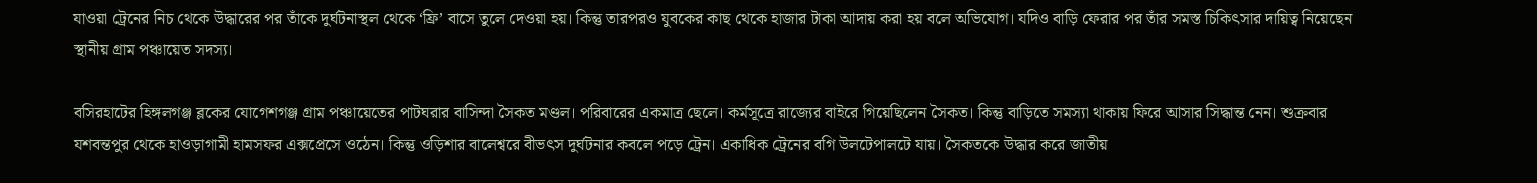যাওয়া ট্রেনের নিচ থেকে উদ্ধারের পর তাঁকে দুর্ঘটনাস্থল থেকে ‘ফ্রি’ বাসে তুলে দেওয়া হয়। কিন্তু তারপরও যুবকের কাছ থেকে হাজার টাকা আদায় করা হয় বলে অভিযোগ। যদিও বাড়ি ফেরার পর তাঁর সমস্ত চিকিৎসার দায়িত্ব নিয়েছেন স্থানীয় গ্রাম পঞ্চায়েত সদস্য।

বসিরহাটের হিঙ্গলগঞ্জ ব্লকের যোগেশগঞ্জ গ্রাম পঞ্চায়েতের পাটঘরার বাসিন্দা সৈকত মণ্ডল। পরিবারের একমাত্র ছেলে। কর্মসূত্রে রাজ্যের বাইরে গিয়েছিলেন সৈকত। কিন্তু বাড়িতে সমস্যা থাকায় ফিরে আসার সিদ্ধান্ত নেন। শুক্রবার যশবন্তপুর থেকে হাওড়াগামী হামসফর এক্সপ্রেসে ওঠেন। কিন্তু ওড়িশার বালেশ্বরে বীভৎস দুর্ঘটনার কবলে পড়ে ট্রেন। একাধিক ট্রেনের বগি উলটেপালটে যায়। সৈকতকে উদ্ধার করে জাতীয়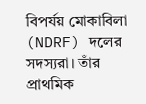বিপর্যয় মোকাবিলা (NDRF) দলের সদস্যরা। তাঁর প্রাথমিক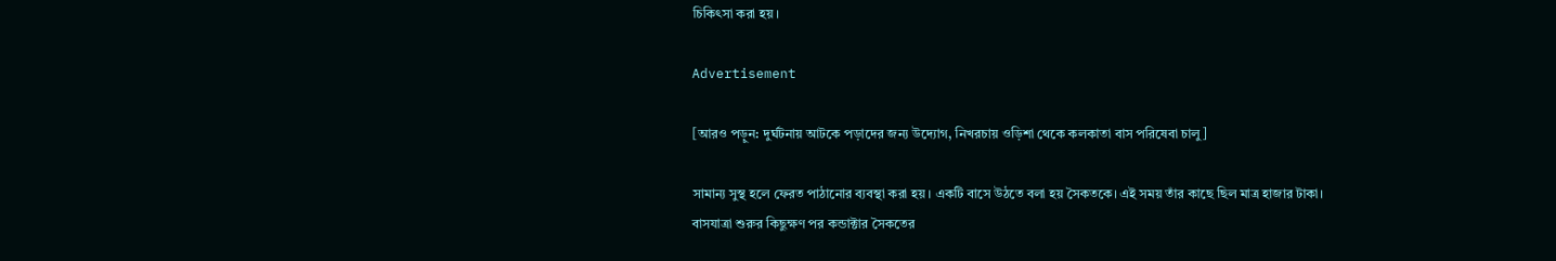চিকিৎসা করা হয়।

Advertisement

[আরও পড়ুন: দুর্ঘটনায় আটকে পড়াদের জন্য উদ্যোগ, নিখরচায় ওড়িশা থেকে কলকাতা বাস পরিষেবা চালু]

সামান্য সুস্থ হলে ফেরত পাঠানোর ব্যবস্থা করা হয়। একটি বাসে উঠতে বলা হয় সৈকতকে। এই সময় তাঁর কাছে ছিল মাত্র হাজার টাকা। বাসযাত্রা শুরুর কিছুক্ষণ পর কন্ডাক্টার সৈকতের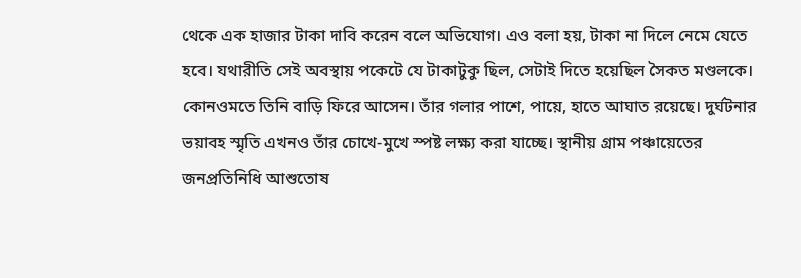থেকে এক হাজার টাকা দাবি করেন বলে অভিযোগ। এও বলা হয়, টাকা না দিলে নেমে যেতে হবে। যথারীতি সেই অবস্থায় পকেটে যে টাকাটুকু ছিল, সেটাই দিতে হয়েছিল সৈকত মণ্ডলকে। কোনওমতে তিনি বাড়ি ফিরে আসেন। তাঁর গলার পাশে, পায়ে, হাতে আঘাত রয়েছে। দুর্ঘটনার ভয়াবহ স্মৃতি এখনও তাঁর চোখে-মুখে স্পষ্ট লক্ষ্য করা যাচ্ছে। স্থানীয় গ্রাম পঞ্চায়েতের জনপ্রতিনিধি আশুতোষ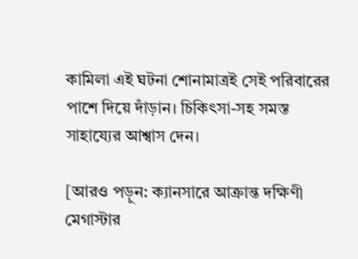কামিলা এই ঘটনা শোনামাত্রই সেই পরিবারের পাশে দিয়ে দাঁড়ান। চিকিৎসা-সহ সমস্ত সাহায্যের আশ্বাস দেন।

[আরও পড়ুন: ক্যানসারে আক্রান্ত দক্ষিণী মেগাস্টার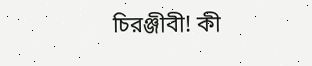চিরঞ্জীবী! কী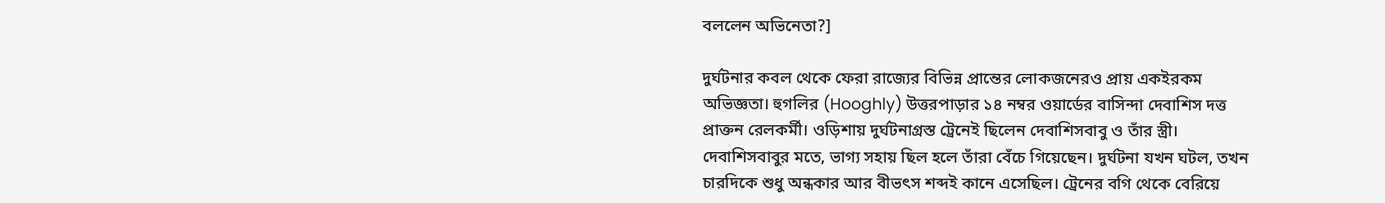বললেন অভিনেতা?]

দুর্ঘটনার কবল থেকে ফেরা রাজ্যের বিভিন্ন প্রান্তের লোকজনেরও প্রায় একইরকম অভিজ্ঞতা। হুগলির (Hooghly) উত্তরপাড়ার ১৪ নম্বর ওয়ার্ডের বাসিন্দা দেবাশিস দত্ত প্রাক্তন রেলকর্মী। ওড়িশায় দুর্ঘটনাগ্রস্ত ট্রেনেই ছিলেন দেবাশিসবাবু ও তাঁর স্ত্রী। দেবাশিসবাবুর মতে, ভাগ্য সহায় ছিল হলে তাঁরা বেঁচে গিয়েছেন। দুর্ঘটনা যখন ঘটল, তখন চারদিকে শুধু অন্ধকার আর বীভৎস শব্দই কানে এসেছিল। ট্রেনের বগি থেকে বেরিয়ে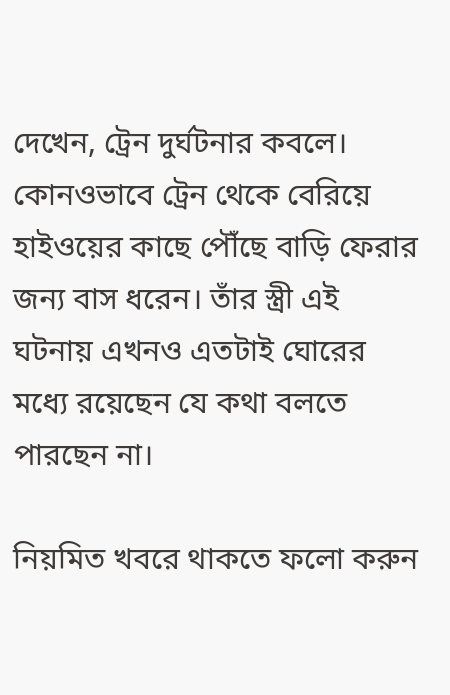দেখেন, ট্রেন দুর্ঘটনার কবলে। কোনওভাবে ট্রেন থেকে বেরিয়ে হাইওয়ের কাছে পৌঁছে বাড়ি ফেরার জন্য বাস ধরেন। তাঁর স্ত্রী এই ঘটনায় এখনও এতটাই ঘোরের মধ্যে রয়েছেন যে কথা বলতে পারছেন না।

নিয়মিত খবরে থাকতে ফলো করুন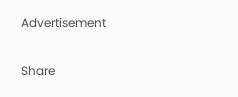Advertisement

Share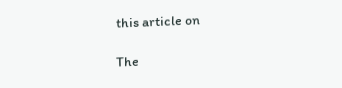this article on

The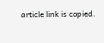article link is copied.